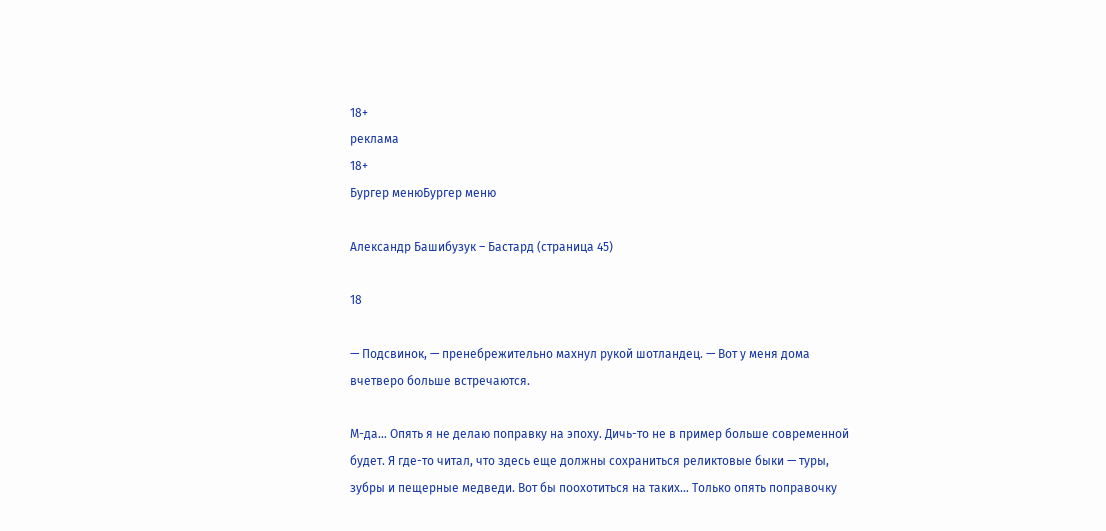18+
реклама
18+
Бургер менюБургер меню

Александр Башибузук – Бастард (страница 45)

18

— Подсвинок, — пренебрежительно махнул рукой шотландец. — Вот у меня дома вчетверо больше встречаются.

М-да… Опять я не делаю поправку на эпоху. Дичь-то не в пример больше современной будет. Я где-то читал, что здесь еще должны сохраниться реликтовые быки — туры, зубры и пещерные медведи. Вот бы поохотиться на таких… Только опять поправочку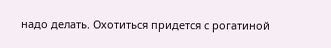надо делать. Охотиться придется с рогатиной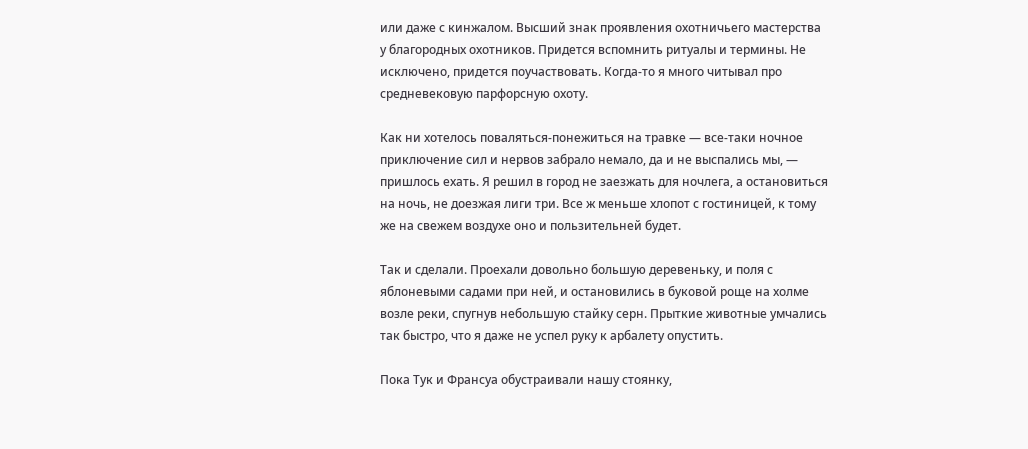или даже с кинжалом. Высший знак проявления охотничьего мастерства у благородных охотников. Придется вспомнить ритуалы и термины. Не исключено, придется поучаствовать. Когда-то я много читывал про средневековую парфорсную охоту.

Как ни хотелось поваляться-понежиться на травке — все-таки ночное приключение сил и нервов забрало немало, да и не выспались мы, — пришлось ехать. Я решил в город не заезжать для ночлега, а остановиться на ночь, не доезжая лиги три. Все ж меньше хлопот с гостиницей, к тому же на свежем воздухе оно и пользительней будет.

Так и сделали. Проехали довольно большую деревеньку, и поля с яблоневыми садами при ней, и остановились в буковой роще на холме возле реки, спугнув небольшую стайку серн. Прыткие животные умчались так быстро, что я даже не успел руку к арбалету опустить.

Пока Тук и Франсуа обустраивали нашу стоянку,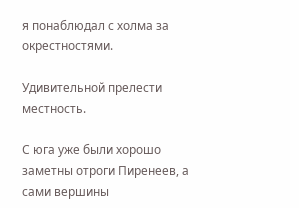я понаблюдал с холма за окрестностями.

Удивительной прелести местность.

С юга уже были хорошо заметны отроги Пиренеев, а сами вершины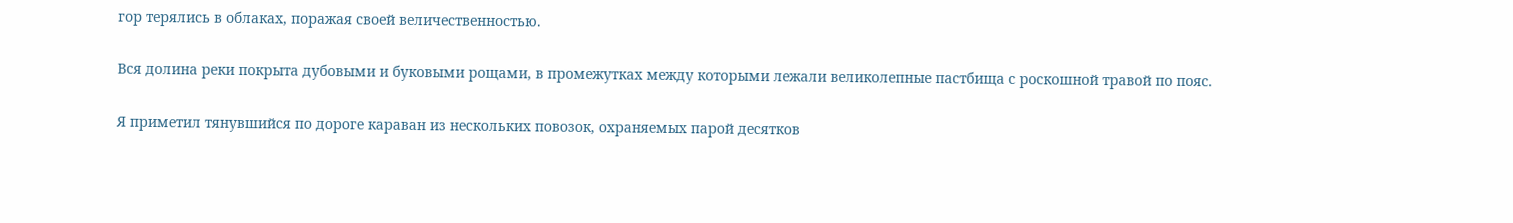гор терялись в облаках, поражая своей величественностью.

Вся долина реки покрыта дубовыми и буковыми рощами, в промежутках между которыми лежали великолепные пастбища с роскошной травой по пояс.

Я приметил тянувшийся по дороге караван из нескольких повозок, охраняемых парой десятков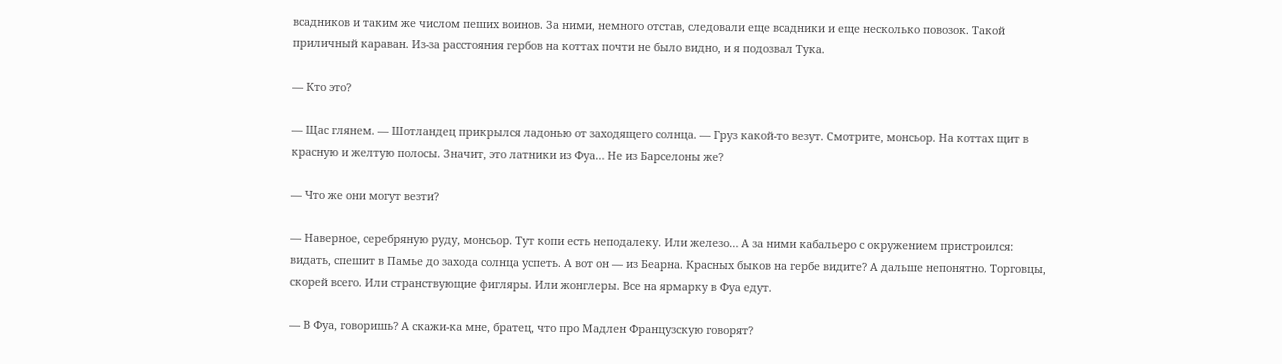всадников и таким же числом пеших воинов. За ними, немного отстав, следовали еще всадники и еще несколько повозок. Такой приличный караван. Из-за расстояния гербов на коттах почти не было видно, и я подозвал Тука.

— Кто это?

— Щас глянем. — Шотландец прикрылся ладонью от заходящего солнца. — Груз какой-то везут. Смотрите, монсьор. На коттах щит в красную и желтую полосы. Значит, это латники из Фуа… Не из Барселоны же?

— Что же они могут везти?

— Наверное, серебряную руду, монсьор. Тут копи есть неподалеку. Или железо… А за ними кабальеро с окружением пристроился: видать, спешит в Памье до захода солнца успеть. А вот он — из Беарна. Красных быков на гербе видите? А дальше непонятно. Торговцы, скорей всего. Или странствующие фигляры. Или жонглеры. Все на ярмарку в Фуа едут.

— В Фуа, говоришь? А скажи-ка мне, братец, что про Мадлен Французскую говорят?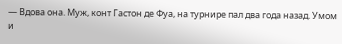— Вдова она. Муж, конт Гастон де Фуа, на турнире пал два года назад. Умом и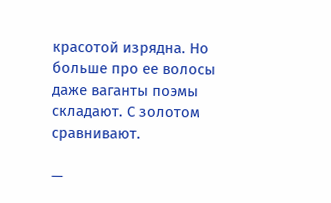красотой изрядна. Но больше про ее волосы даже ваганты поэмы складают. С золотом сравнивают.

—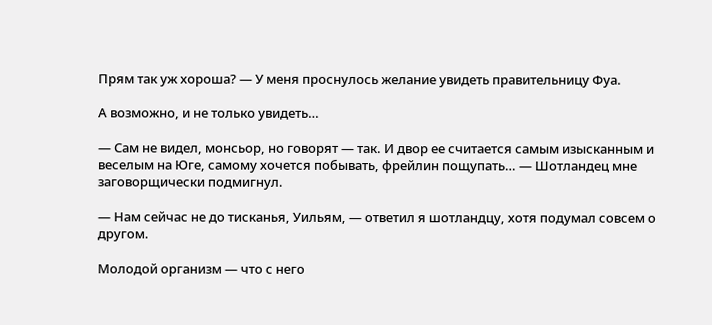Прям так уж хороша? — У меня проснулось желание увидеть правительницу Фуа.

А возможно, и не только увидеть…

— Сам не видел, монсьор, но говорят — так. И двор ее считается самым изысканным и веселым на Юге, самому хочется побывать, фрейлин пощупать… — Шотландец мне заговорщически подмигнул.

— Нам сейчас не до тисканья, Уильям, — ответил я шотландцу, хотя подумал совсем о другом.

Молодой организм — что с него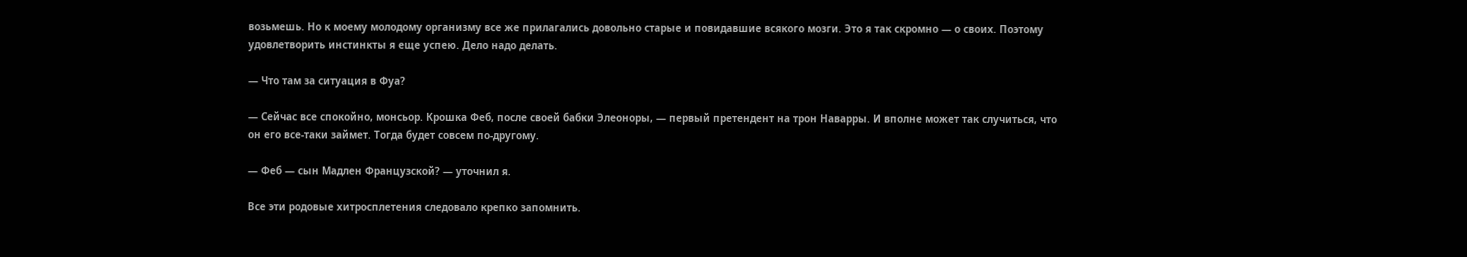возьмешь. Но к моему молодому организму все же прилагались довольно старые и повидавшие всякого мозги. Это я так скромно — о своих. Поэтому удовлетворить инстинкты я еще успею. Дело надо делать.

— Что там за ситуация в Фуа?

— Сейчас все спокойно, монсьор. Крошка Феб, после своей бабки Элеоноры, — первый претендент на трон Наварры. И вполне может так случиться, что он его все-таки займет. Тогда будет совсем по-другому.

— Феб — сын Мадлен Французской? — уточнил я.

Все эти родовые хитросплетения следовало крепко запомнить.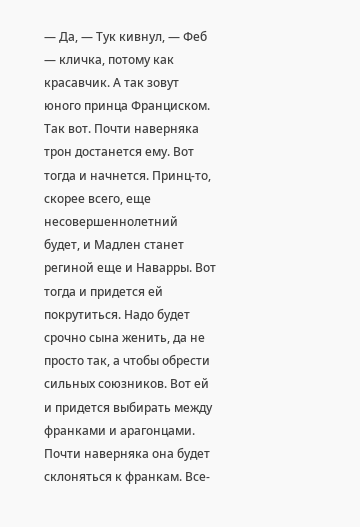— Да, — Тук кивнул, — Феб — кличка, потому как красавчик. А так зовут юного принца Франциском. Так вот. Почти наверняка трон достанется ему. Вот тогда и начнется. Принц-то, скорее всего, еще несовершеннолетний будет, и Мадлен станет региной еще и Наварры. Вот тогда и придется ей покрутиться. Надо будет срочно сына женить, да не просто так, а чтобы обрести сильных союзников. Вот ей и придется выбирать между франками и арагонцами. Почти наверняка она будет склоняться к франкам. Все-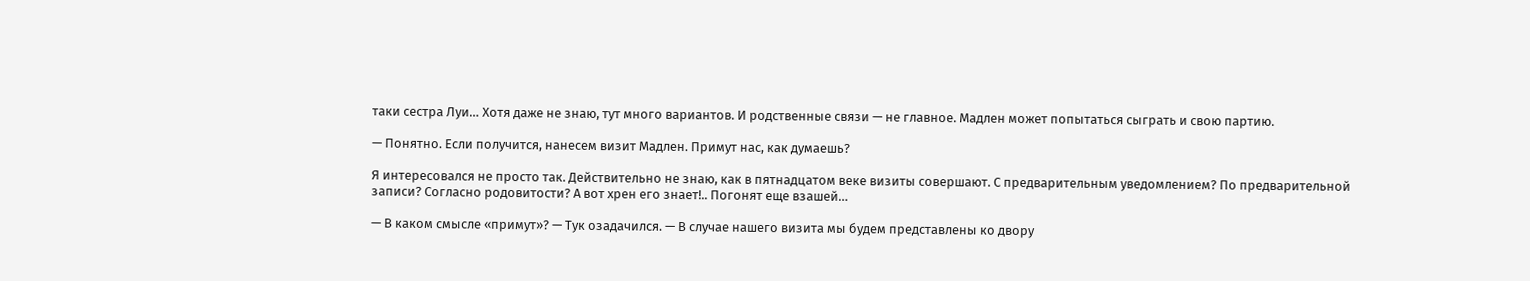таки сестра Луи… Хотя даже не знаю, тут много вариантов. И родственные связи — не главное. Мадлен может попытаться сыграть и свою партию.

— Понятно. Если получится, нанесем визит Мадлен. Примут нас, как думаешь?

Я интересовался не просто так. Действительно не знаю, как в пятнадцатом веке визиты совершают. С предварительным уведомлением? По предварительной записи? Согласно родовитости? А вот хрен его знает!.. Погонят еще взашей…

— В каком смысле «примут»? — Тук озадачился. — В случае нашего визита мы будем представлены ко двору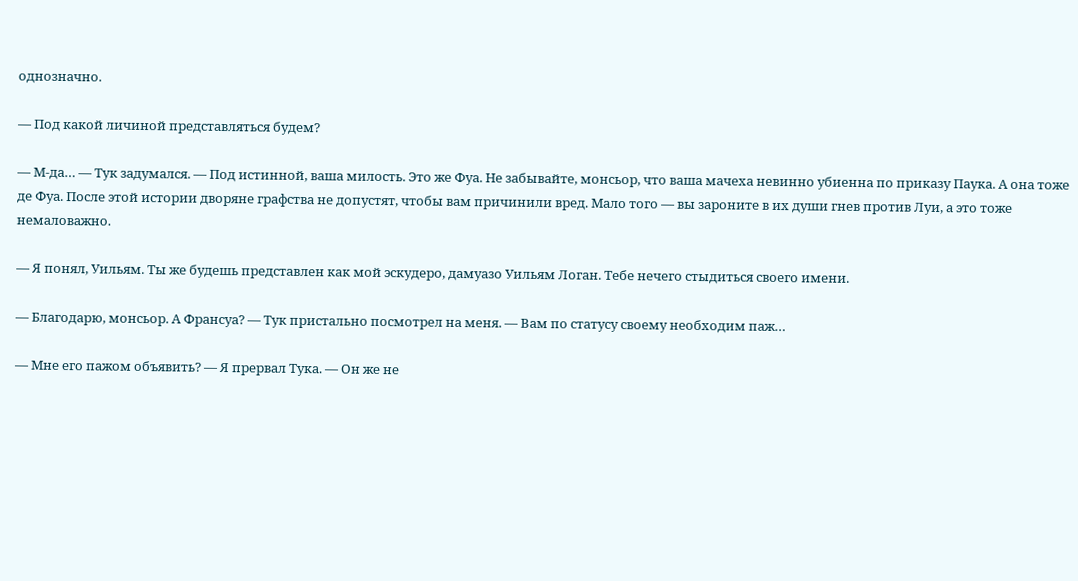однозначно.

— Под какой личиной представляться будем?

— М-да… — Тук задумался. — Под истинной, ваша милость. Это же Фуа. Не забывайте, монсьор, что ваша мачеха невинно убиенна по приказу Паука. А она тоже де Фуа. После этой истории дворяне графства не допустят, чтобы вам причинили вред. Мало того — вы зароните в их души гнев против Луи, а это тоже немаловажно.

— Я понял, Уильям. Ты же будешь представлен как мой эскудеро, дамуазо Уильям Логан. Тебе нечего стыдиться своего имени.

— Благодарю, монсьор. А Франсуа? — Тук пристально посмотрел на меня. — Вам по статусу своему необходим паж…

— Мне его пажом объявить? — Я прервал Тука. — Он же не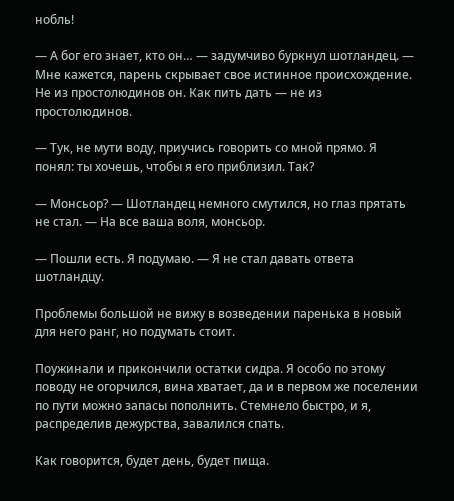нобль!

— А бог его знает, кто он… — задумчиво буркнул шотландец. — Мне кажется, парень скрывает свое истинное происхождение. Не из простолюдинов он. Как пить дать — не из простолюдинов.

— Тук, не мути воду, приучись говорить со мной прямо. Я понял: ты хочешь, чтобы я его приблизил. Так?

— Монсьор? — Шотландец немного смутился, но глаз прятать не стал. — На все ваша воля, монсьор.

— Пошли есть. Я подумаю. — Я не стал давать ответа шотландцу.

Проблемы большой не вижу в возведении паренька в новый для него ранг, но подумать стоит.

Поужинали и прикончили остатки сидра. Я особо по этому поводу не огорчился, вина хватает, да и в первом же поселении по пути можно запасы пополнить. Стемнело быстро, и я, распределив дежурства, завалился спать.

Как говорится, будет день, будет пища.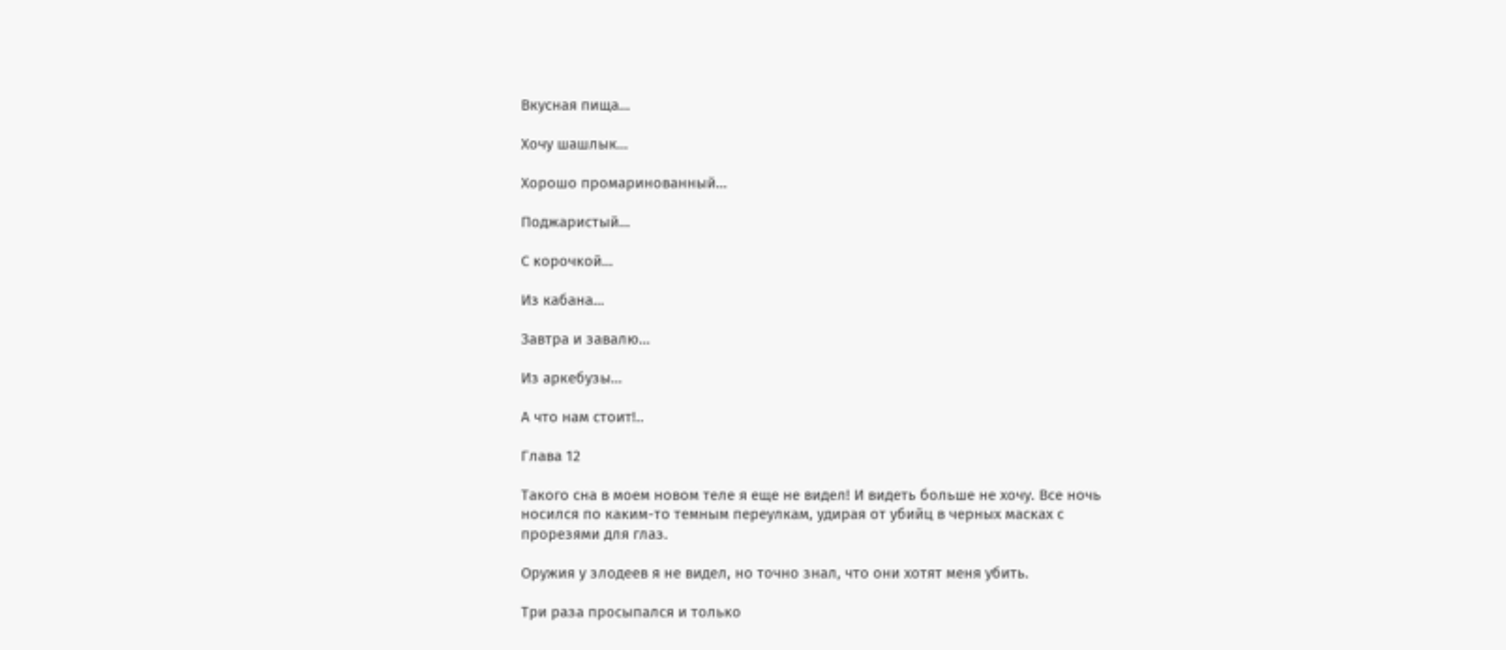Вкусная пища…

Хочу шашлык…

Хорошо промаринованный…

Поджаристый…

С корочкой…

Из кабана…

Завтра и завалю…

Из аркебузы…

А что нам стоит!..

Глава 12

Такого сна в моем новом теле я еще не видел! И видеть больше не хочу. Все ночь носился по каким-то темным переулкам, удирая от убийц в черных масках с прорезями для глаз.

Оружия у злодеев я не видел, но точно знал, что они хотят меня убить.

Три раза просыпался и только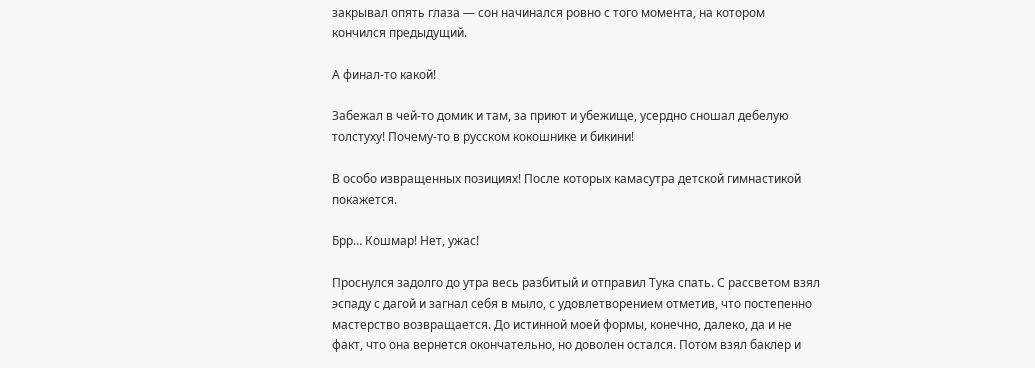закрывал опять глаза — сон начинался ровно с того момента, на котором кончился предыдущий.

А финал-то какой!

Забежал в чей-то домик и там, за приют и убежище, усердно сношал дебелую толстуху! Почему-то в русском кокошнике и бикини!

В особо извращенных позициях! После которых камасутра детской гимнастикой покажется.

Брр… Кошмар! Нет, ужас!

Проснулся задолго до утра весь разбитый и отправил Тука спать. С рассветом взял эспаду с дагой и загнал себя в мыло, с удовлетворением отметив, что постепенно мастерство возвращается. До истинной моей формы, конечно, далеко, да и не факт, что она вернется окончательно, но доволен остался. Потом взял баклер и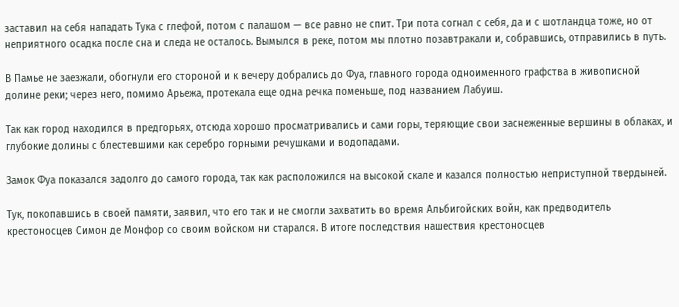заставил на себя нападать Тука с глефой, потом с палашом — все равно не спит. Три пота согнал с себя, да и с шотландца тоже, но от неприятного осадка после сна и следа не осталось. Вымылся в реке, потом мы плотно позавтракали и, собравшись, отправились в путь.

В Памье не заезжали, обогнули его стороной и к вечеру добрались до Фуа, главного города одноименного графства в живописной долине реки; через него, помимо Арьежа, протекала еще одна речка поменьше, под названием Лабуиш.

Так как город находился в предгорьях, отсюда хорошо просматривались и сами горы, теряющие свои заснеженные вершины в облаках, и глубокие долины с блестевшими как серебро горными речушками и водопадами.

Замок Фуа показался задолго до самого города, так как расположился на высокой скале и казался полностью неприступной твердыней.

Тук, покопавшись в своей памяти, заявил, что его так и не смогли захватить во время Альбигойских войн, как предводитель крестоносцев Симон де Монфор со своим войском ни старался. В итоге последствия нашествия крестоносцев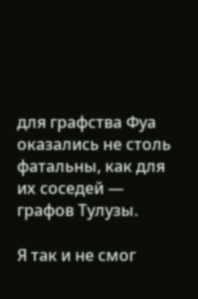для графства Фуа оказались не столь фатальны, как для их соседей — графов Тулузы.

Я так и не смог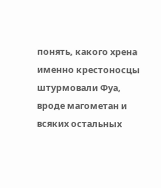понять, какого хрена именно крестоносцы штурмовали Фуа, вроде магометан и всяких остальных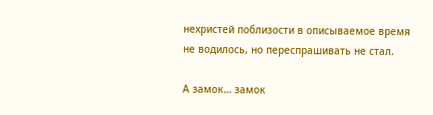нехристей поблизости в описываемое время не водилось, но переспрашивать не стал.

А замок… замок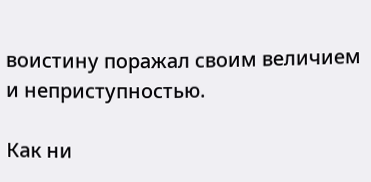воистину поражал своим величием и неприступностью.

Как ни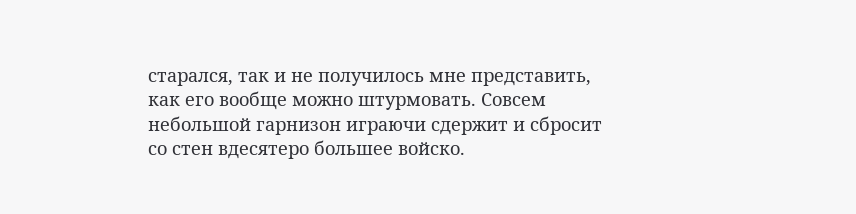старался, так и не получилось мне представить, как его вообще можно штурмовать. Совсем небольшой гарнизон играючи сдержит и сбросит со стен вдесятеро большее войско.